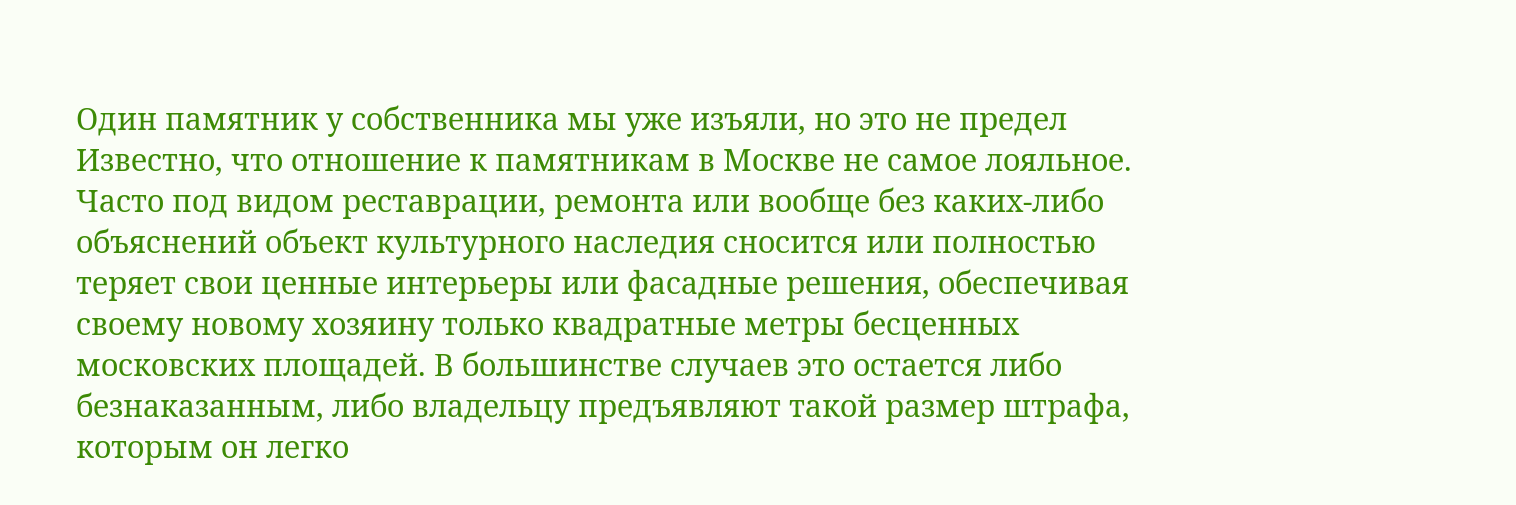Один памятник у собственника мы уже изъяли, но это не предел
Известно, что отношение к памятникам в Москве не самое лояльное. Часто под видом реставрации, ремонта или вообще без каких-либо объяснений объект культурного наследия сносится или полностью теряет свои ценные интерьеры или фасадные решения, обеспечивая своему новому хозяину только квадратные метры бесценных московских площадей. В большинстве случаев это остается либо безнаказанным, либо владельцу предъявляют такой размер штрафа, которым он легко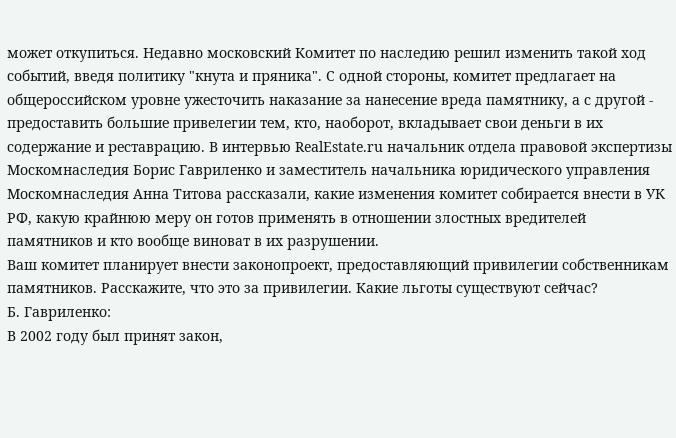может откупиться. Недавно московский Комитет по наследию решил изменить такой ход событий, введя политику "кнута и пряника". С одной стороны, комитет предлагает на общероссийском уровне ужесточить наказание за нанесение вреда памятнику, а с другой - предоставить большие привелегии тем, кто, наоборот, вкладывает свои деньги в их содержание и реставрацию. В интервью RealEstate.ru начальник отдела правовой экспертизы Москомнаследия Борис Гавриленко и заместитель начальника юридического управления Москомнаследия Анна Титова рассказали, какие изменения комитет собирается внести в УК РФ, какую крайнюю меру он готов применять в отношении злостных вредителей памятников и кто вообще виноват в их разрушении.
Ваш комитет планирует внести законопроект, предоставляющий привилегии собственникам памятников. Расскажите, что это за привилегии. Какие льготы существуют сейчас?
Б. Гавриленко:
В 2002 году был принят закон,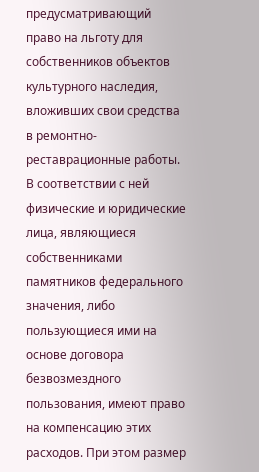предусматривающий право на льготу для собственников объектов культурного наследия, вложивших свои средства в ремонтно-реставрационные работы. В соответствии с ней физические и юридические лица, являющиеся собственниками памятников федерального значения, либо пользующиеся ими на основе договора безвозмездного пользования, имеют право на компенсацию этих расходов. При этом размер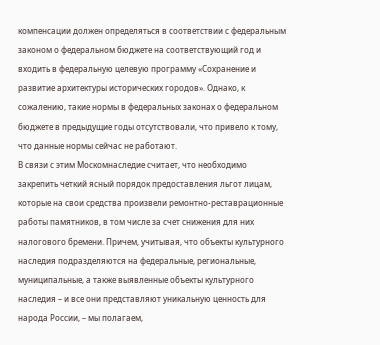компенсации должен определяться в соответствии с федеральным законом о федеральном бюджете на соответствующий год и входить в федеральную целевую программу «Сохранение и развитие архитектуры исторических городов». Однако, к сожалению, такие нормы в федеральных законах о федеральном бюджете в предыдущие годы отсутствовали, что привело к тому, что данные нормы сейчас не работают.
В связи с этим Москомнаследие считает, что необходимо закрепить четкий ясный порядок предоставления льгот лицам, которые на свои средства произвели ремонтно-реставрационные работы памятников, в том числе за счет снижения для них налогового бремени. Причем, учитывая, что объекты культурного наследия подразделяются на федеральные, региональные, муниципальные, а также выявленные объекты культурного наследия – и все они представляют уникальную ценность для народа России, – мы полагаем,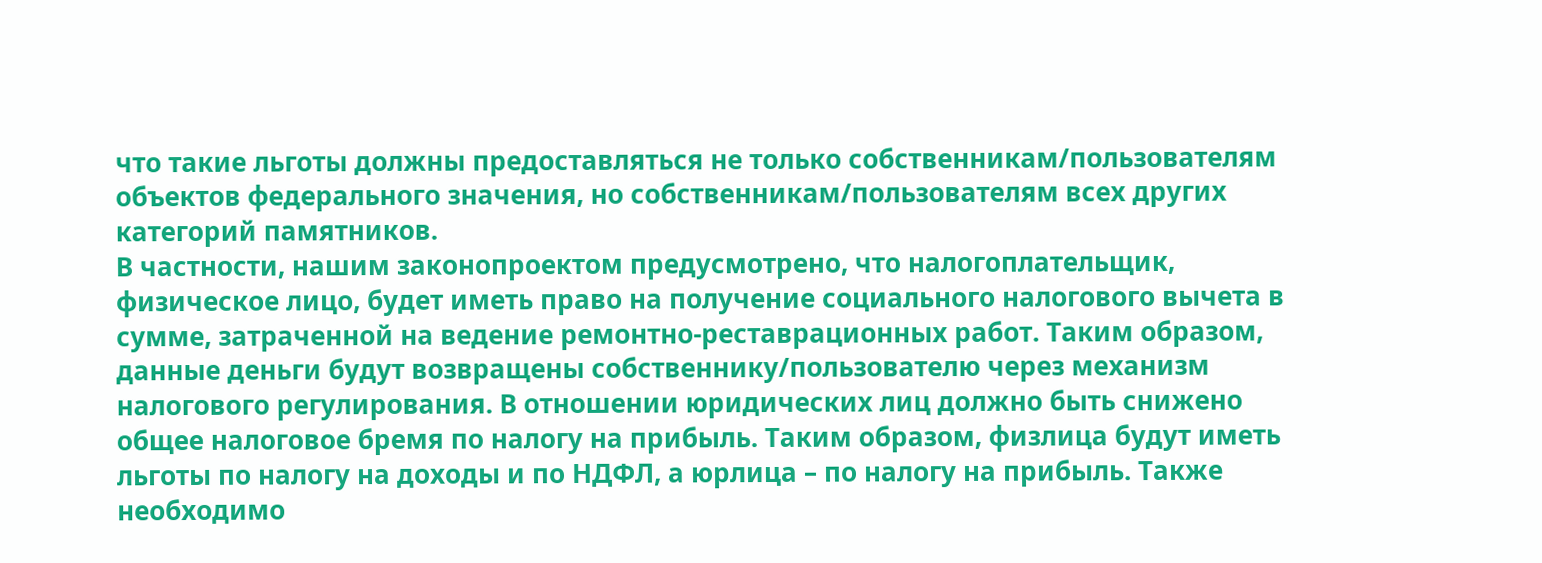что такие льготы должны предоставляться не только собственникам/пользователям объектов федерального значения, но собственникам/пользователям всех других категорий памятников.
В частности, нашим законопроектом предусмотрено, что налогоплательщик, физическое лицо, будет иметь право на получение социального налогового вычета в сумме, затраченной на ведение ремонтно-реставрационных работ. Таким образом, данные деньги будут возвращены собственнику/пользователю через механизм налогового регулирования. В отношении юридических лиц должно быть снижено общее налоговое бремя по налогу на прибыль. Таким образом, физлица будут иметь льготы по налогу на доходы и по НДФЛ, а юрлица – по налогу на прибыль. Также необходимо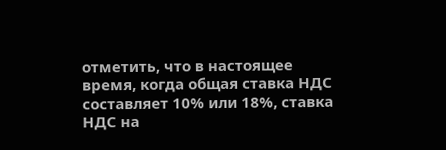отметить, что в настоящее время, когда общая ставка НДС составляет 10% или 18%, ставка НДС на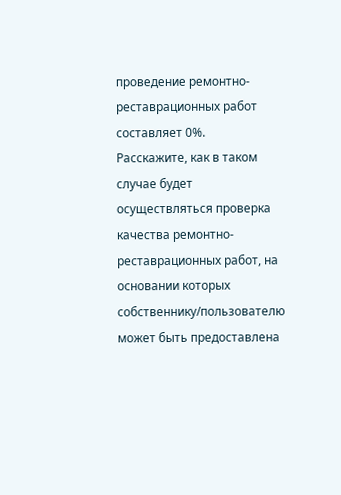проведение ремонтно-реставрационных работ составляет 0%.
Расскажите, как в таком случае будет осуществляться проверка качества ремонтно-реставрационных работ, на основании которых собственнику/пользователю может быть предоставлена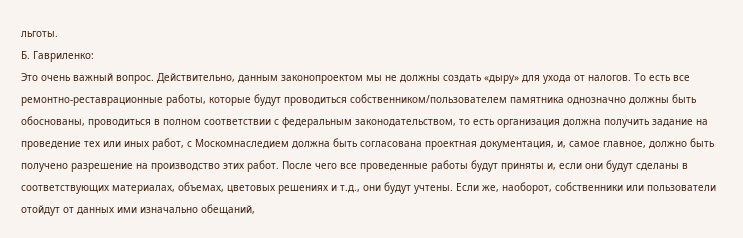льготы.
Б. Гавриленко:
Это очень важный вопрос. Действительно, данным законопроектом мы не должны создать «дыру» для ухода от налогов. То есть все ремонтно-реставрационные работы, которые будут проводиться собственником/пользователем памятника однозначно должны быть обоснованы, проводиться в полном соответствии с федеральным законодательством, то есть организация должна получить задание на проведение тех или иных работ, с Москомнаследием должна быть согласована проектная документация, и, самое главное, должно быть получено разрешение на производство этих работ. После чего все проведенные работы будут приняты и, если они будут сделаны в соответствующих материалах, объемах, цветовых решениях и т.д., они будут учтены. Если же, наоборот, собственники или пользователи отойдут от данных ими изначально обещаний,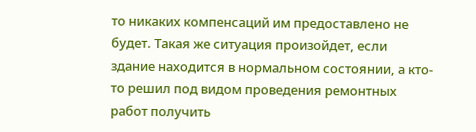то никаких компенсаций им предоставлено не будет. Такая же ситуация произойдет, если здание находится в нормальном состоянии, а кто-то решил под видом проведения ремонтных работ получить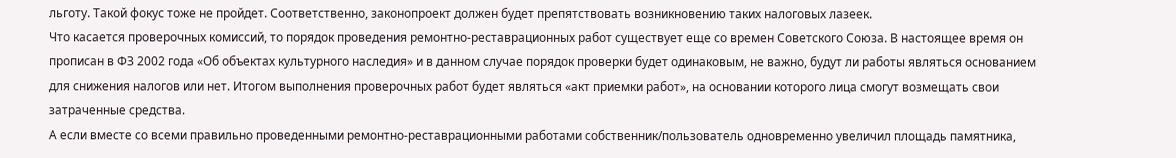льготу. Такой фокус тоже не пройдет. Соответственно, законопроект должен будет препятствовать возникновению таких налоговых лазеек.
Что касается проверочных комиссий, то порядок проведения ремонтно-реставрационных работ существует еще со времен Советского Союза. В настоящее время он прописан в ФЗ 2002 года «Об объектах культурного наследия» и в данном случае порядок проверки будет одинаковым, не важно, будут ли работы являться основанием для снижения налогов или нет. Итогом выполнения проверочных работ будет являться «акт приемки работ», на основании которого лица смогут возмещать свои затраченные средства.
А если вместе со всеми правильно проведенными ремонтно-реставрационными работами собственник/пользователь одновременно увеличил площадь памятника,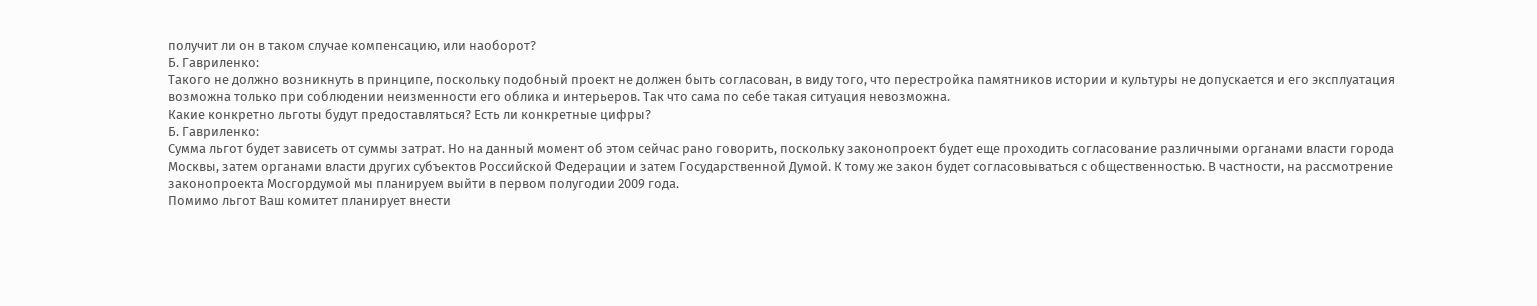получит ли он в таком случае компенсацию, или наоборот?
Б. Гавриленко:
Такого не должно возникнуть в принципе, поскольку подобный проект не должен быть согласован, в виду того, что перестройка памятников истории и культуры не допускается и его эксплуатация возможна только при соблюдении неизменности его облика и интерьеров. Так что сама по себе такая ситуация невозможна.
Какие конкретно льготы будут предоставляться? Есть ли конкретные цифры?
Б. Гавриленко:
Сумма льгот будет зависеть от суммы затрат. Но на данный момент об этом сейчас рано говорить, поскольку законопроект будет еще проходить согласование различными органами власти города Москвы, затем органами власти других субъектов Российской Федерации и затем Государственной Думой. К тому же закон будет согласовываться с общественностью. В частности, на рассмотрение законопроекта Мосгордумой мы планируем выйти в первом полугодии 2009 года.
Помимо льгот Ваш комитет планирует внести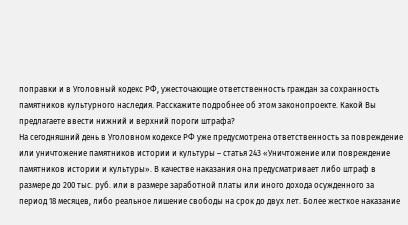поправки и в Уголовный кодекс РФ, ужесточающие ответственность граждан за сохранность памятников культурного наследия. Расскажите подробнее об этом законопроекте. Какой Вы предлагаете ввести нижний и верхний пороги штрафа?
На сегодняшний день в Уголовном кодексе РФ уже предусмотрена ответственность за повреждение или уничтожение памятников истории и культуры – статья 243 «Уничтожение или повреждение памятников истории и культуры». В качестве наказания она предусматривает либо штраф в размере до 200 тыс. руб. или в размере заработной платы или иного дохода осужденного за период 18 месяцев, либо реальное лишение свободы на срок до двух лет. Более жесткое наказание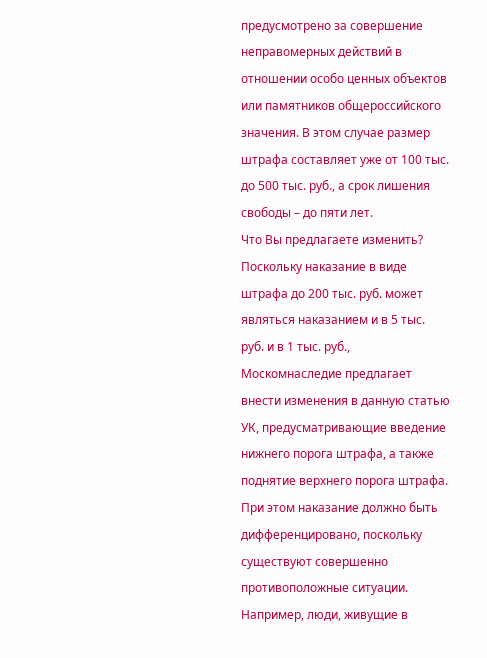предусмотрено за совершение неправомерных действий в отношении особо ценных объектов или памятников общероссийского значения. В этом случае размер штрафа составляет уже от 100 тыс. до 500 тыс. руб., а срок лишения свободы – до пяти лет.
Что Вы предлагаете изменить?
Поскольку наказание в виде штрафа до 200 тыс. руб. может являться наказанием и в 5 тыс. руб. и в 1 тыс. руб., Москомнаследие предлагает внести изменения в данную статью УК, предусматривающие введение нижнего порога штрафа, а также поднятие верхнего порога штрафа.
При этом наказание должно быть дифференцировано, поскольку существуют совершенно противоположные ситуации. Например, люди, живущие в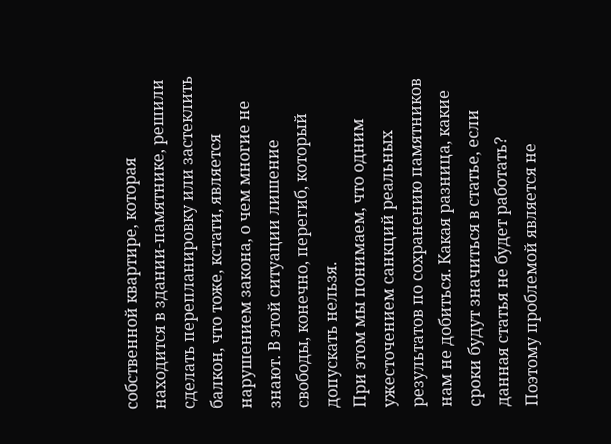собственной квартире, которая находится в здании-памятнике, решили сделать перепланировку или застеклить балкон, что тоже, кстати, является нарушением закона, о чем многие не знают. В этой ситуации лишение свободы, конечно, перегиб, который допускать нельзя.
При этом мы понимаем, что одним ужесточением санкций реальных результатов по сохранению памятников нам не добиться. Какая разница, какие сроки будут значиться в статье, если данная статья не будет работать? Поэтому проблемой является не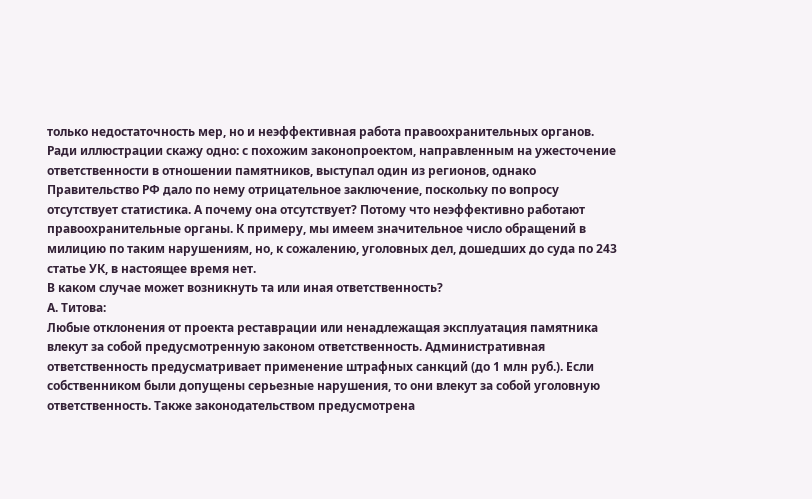только недостаточность мер, но и неэффективная работа правоохранительных органов. Ради иллюстрации скажу одно: с похожим законопроектом, направленным на ужесточение ответственности в отношении памятников, выступал один из регионов, однако Правительство РФ дало по нему отрицательное заключение, поскольку по вопросу отсутствует статистика. А почему она отсутствует? Потому что неэффективно работают правоохранительные органы. К примеру, мы имеем значительное число обращений в милицию по таким нарушениям, но, к сожалению, уголовных дел, дошедших до суда по 243 статье УК, в настоящее время нет.
В каком случае может возникнуть та или иная ответственность?
А. Титова:
Любые отклонения от проекта реставрации или ненадлежащая эксплуатация памятника влекут за собой предусмотренную законом ответственность. Административная ответственность предусматривает применение штрафных санкций (до 1 млн руб.). Если собственником были допущены серьезные нарушения, то они влекут за собой уголовную ответственность. Также законодательством предусмотрена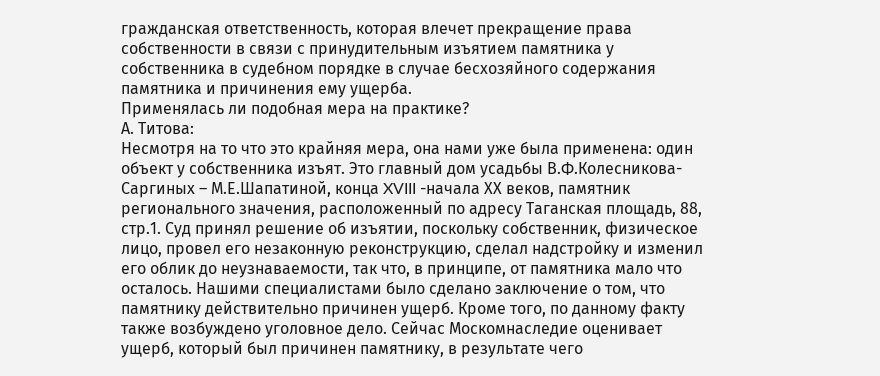гражданская ответственность, которая влечет прекращение права собственности в связи с принудительным изъятием памятника у собственника в судебном порядке в случае бесхозяйного содержания памятника и причинения ему ущерба.
Применялась ли подобная мера на практике?
А. Титова:
Несмотря на то что это крайняя мера, она нами уже была применена: один объект у собственника изъят. Это главный дом усадьбы В.Ф.Колесникова-Саргиных – М.Е.Шапатиной, конца XVIII -начала ХХ веков, памятник регионального значения, расположенный по адресу Таганская площадь, 88, стр.1. Суд принял решение об изъятии, поскольку собственник, физическое лицо, провел его незаконную реконструкцию, сделал надстройку и изменил его облик до неузнаваемости, так что, в принципе, от памятника мало что осталось. Нашими специалистами было сделано заключение о том, что памятнику действительно причинен ущерб. Кроме того, по данному факту также возбуждено уголовное дело. Сейчас Москомнаследие оценивает ущерб, который был причинен памятнику, в результате чего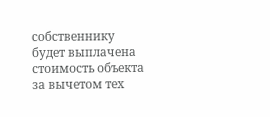собственнику будет выплачена стоимость объекта за вычетом тех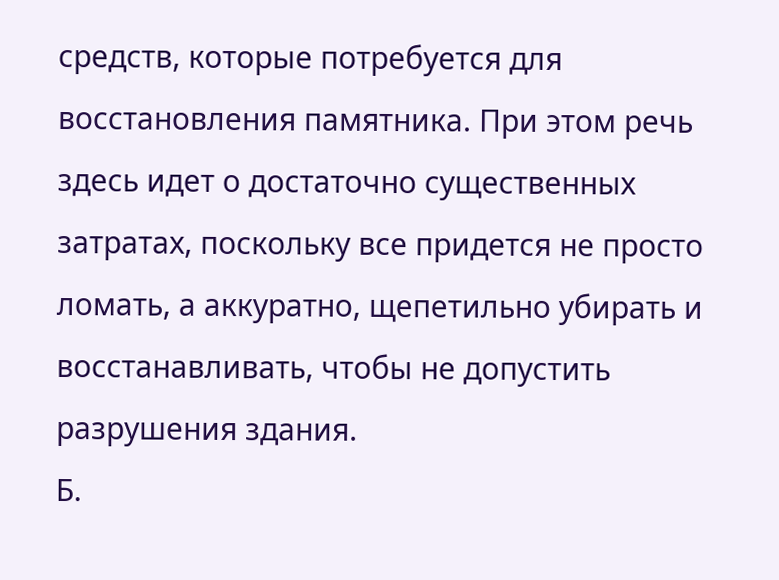средств, которые потребуется для восстановления памятника. При этом речь здесь идет о достаточно существенных затратах, поскольку все придется не просто ломать, а аккуратно, щепетильно убирать и восстанавливать, чтобы не допустить разрушения здания.
Б.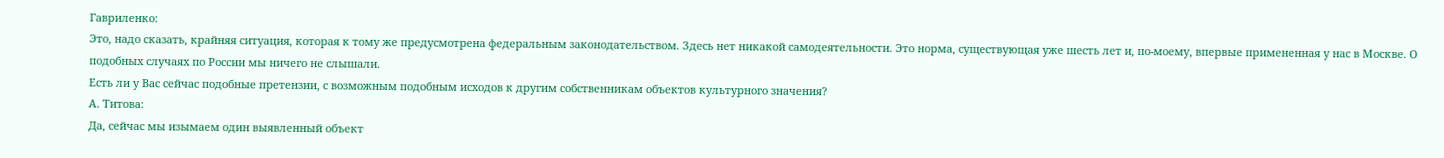Гавриленко:
Это, надо сказать, крайняя ситуация, которая к тому же предусмотрена федеральным законодательством. Здесь нет никакой самодеятельности. Это норма, существующая уже шесть лет и, по-моему, впервые примененная у нас в Москве. О подобных случаях по России мы ничего не слышали.
Есть ли у Вас сейчас подобные претензии, с возможным подобным исходов к другим собственникам объектов культурного значения?
А. Титова:
Да, сейчас мы изымаем один выявленный объект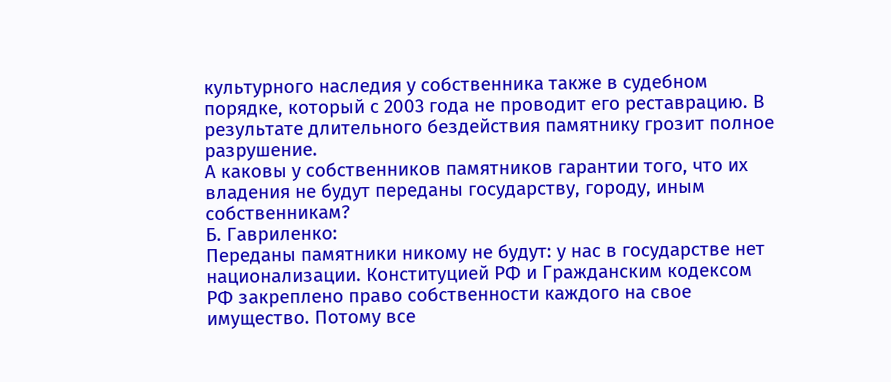культурного наследия у собственника также в судебном порядке, который с 2003 года не проводит его реставрацию. В результате длительного бездействия памятнику грозит полное разрушение.
А каковы у собственников памятников гарантии того, что их владения не будут переданы государству, городу, иным собственникам?
Б. Гавриленко:
Переданы памятники никому не будут: у нас в государстве нет национализации. Конституцией РФ и Гражданским кодексом РФ закреплено право собственности каждого на свое имущество. Потому все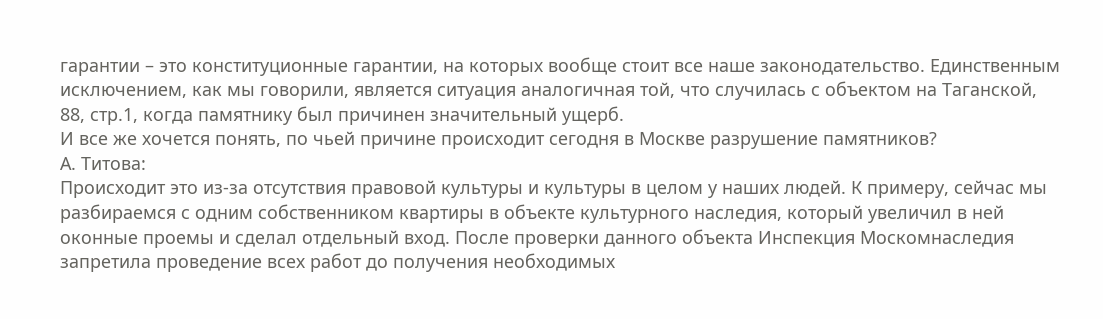гарантии – это конституционные гарантии, на которых вообще стоит все наше законодательство. Единственным исключением, как мы говорили, является ситуация аналогичная той, что случилась с объектом на Таганской, 88, стр.1, когда памятнику был причинен значительный ущерб.
И все же хочется понять, по чьей причине происходит сегодня в Москве разрушение памятников?
А. Титова:
Происходит это из-за отсутствия правовой культуры и культуры в целом у наших людей. К примеру, сейчас мы разбираемся с одним собственником квартиры в объекте культурного наследия, который увеличил в ней оконные проемы и сделал отдельный вход. После проверки данного объекта Инспекция Москомнаследия запретила проведение всех работ до получения необходимых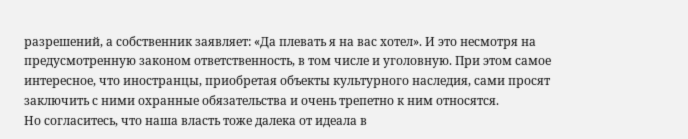разрешений, а собственник заявляет: «Да плевать я на вас хотел». И это несмотря на предусмотренную законом ответственность, в том числе и уголовную. При этом самое интересное, что иностранцы, приобретая объекты культурного наследия, сами просят заключить с ними охранные обязательства и очень трепетно к ним относятся.
Но согласитесь, что наша власть тоже далека от идеала в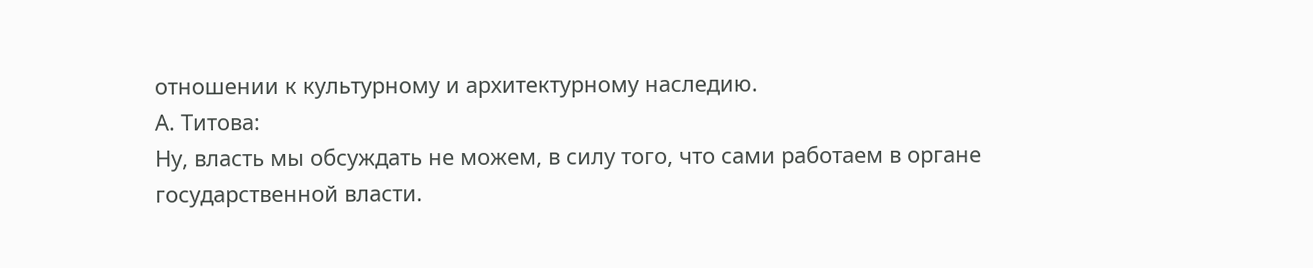отношении к культурному и архитектурному наследию.
А. Титова:
Ну, власть мы обсуждать не можем, в силу того, что сами работаем в органе государственной власти.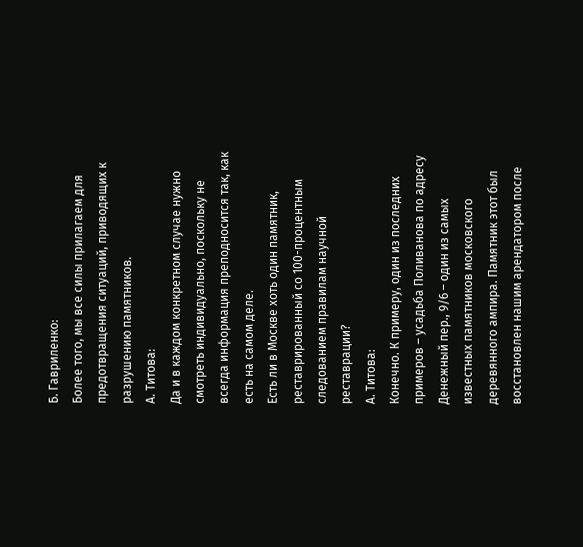Б. Гавриленко:
Более того, мы все силы прилагаем для предотвращения ситуаций, приводящих к разрушению памятников.
А. Титова:
Да и в каждом конкретном случае нужно смотреть индивидуально, поскольку не всегда информация преподносится так, как есть на самом деле.
Есть ли в Москве хоть один памятник, реставрированный со 100-процентным следованием правилам научной реставрации?
А. Титова:
Конечно. К примеру, один из последних примеров – усадьба Поливанова по адресу Денежный пер., 9/6 – один из самых известных памятников московского деревянного ампира. Памятник этот был восстановлен нашим арендатором после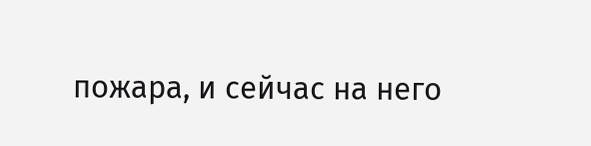пожара, и сейчас на него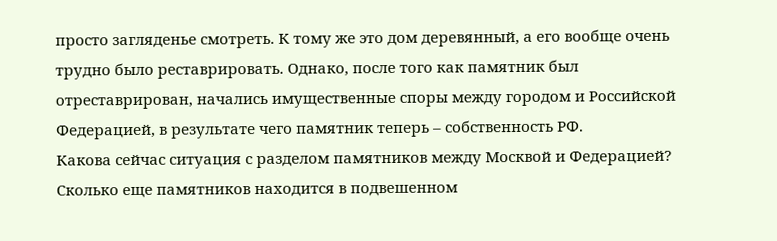просто загляденье смотреть. К тому же это дом деревянный, а его вообще очень трудно было реставрировать. Однако, после того как памятник был отреставрирован, начались имущественные споры между городом и Российской Федерацией, в результате чего памятник теперь – собственность РФ.
Какова сейчас ситуация с разделом памятников между Москвой и Федерацией? Сколько еще памятников находится в подвешенном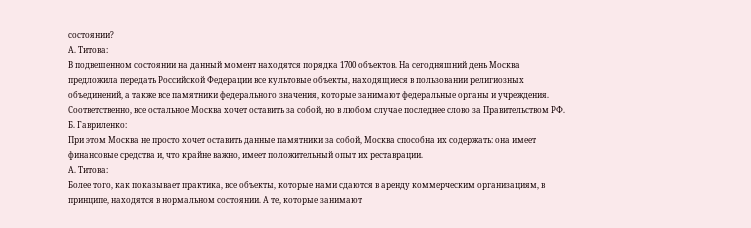состоянии?
А. Титова:
В подвешенном состоянии на данный момент находятся порядка 1700 объектов. На сегодняшний день Москва предложила передать Российской Федерации все культовые объекты, находящиеся в пользовании религиозных объединений, а также все памятники федерального значения, которые занимают федеральные органы и учреждения. Соответственно, все остальное Москва хочет оставить за собой, но в любом случае последнее слово за Правительством РФ.
Б. Гавриленко:
При этом Москва не просто хочет оставить данные памятники за собой, Москва способна их содержать: она имеет финансовые средства и, что крайне важно, имеет положительный опыт их реставрации.
А. Титова:
Более того, как показывает практика, все объекты, которые нами сдаются в аренду коммерческим организациям, в принципе, находятся в нормальном состоянии. А те, которые занимают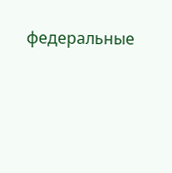федеральные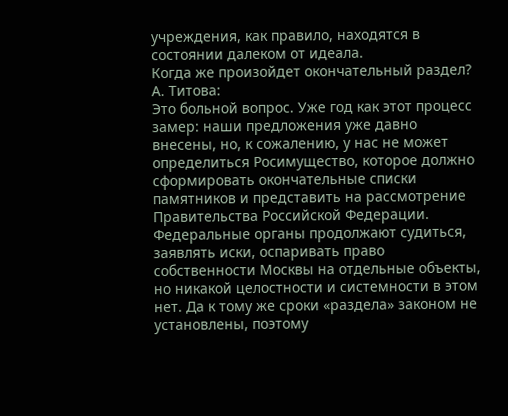учреждения, как правило, находятся в состоянии далеком от идеала.
Когда же произойдет окончательный раздел?
А. Титова:
Это больной вопрос. Уже год как этот процесс замер: наши предложения уже давно внесены, но, к сожалению, у нас не может определиться Росимущество, которое должно сформировать окончательные списки памятников и представить на рассмотрение Правительства Российской Федерации. Федеральные органы продолжают судиться, заявлять иски, оспаривать право собственности Москвы на отдельные объекты, но никакой целостности и системности в этом нет. Да к тому же сроки «раздела» законом не установлены, поэтому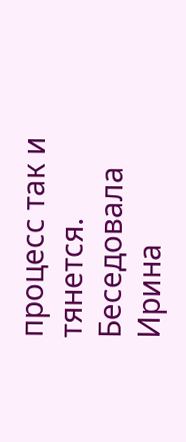процесс так и тянется.
Беседовала Ирина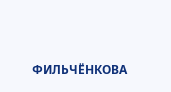ФИЛЬЧЁНКОВА